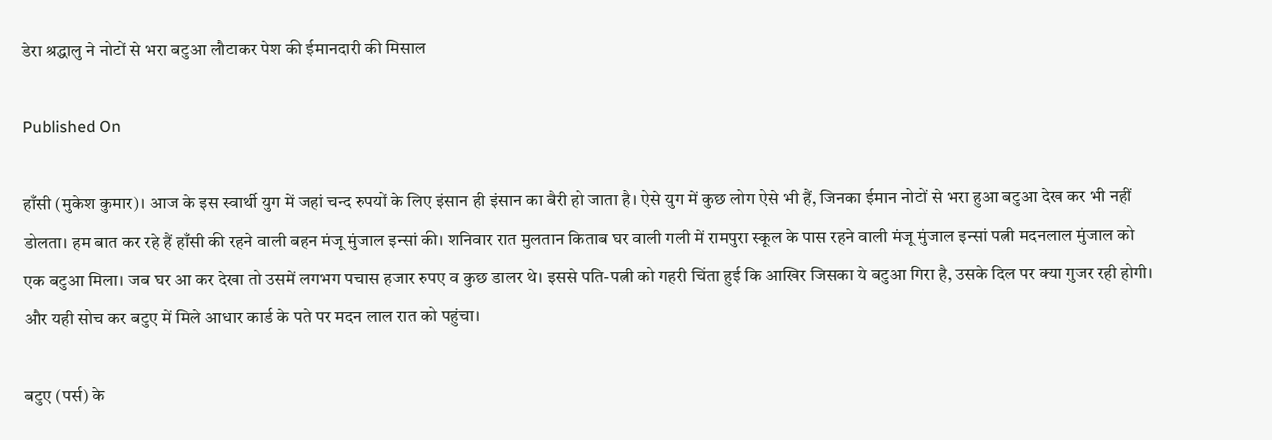डेरा श्रद्धालु ने नोटों से भरा बटुआ लौटाकर पेश की ईमानदारी की मिसाल

Published On

हाँसी (मुकेश कुमार)। आज के इस स्वार्थी युग में जहां चन्द रुपयों के लिए इंसान ही इंसान का बैरी हो जाता है। ऐसे युग में कुछ लोग ऐसे भी हैं, जिनका ईमान नोटों से भरा हुआ बटुआ देख कर भी नहीं डोलता। हम बात कर रहे हैं हाँसी की रहने वाली बहन मंजू मुंजाल इन्सां की। शनिवार रात मुलतान किताब घर वाली गली में रामपुरा स्कूल के पास रहने वाली मंजू मुंजाल इन्सां पत्नी मदनलाल मुंजाल को एक बटुआ मिला। जब घर आ कर देखा तो उसमें लगभग पचास हजार रुपए व कुछ डालर थे। इससे पति-पत्नी को गहरी चिंता हुई कि आखिर जिसका ये बटुआ गिरा है, उसके दिल पर क्या गुजर रही होगी। और यही सोच कर बटुए में मिले आधार कार्ड के पते पर मदन लाल रात को पहुंचा।

बटुए (पर्स) के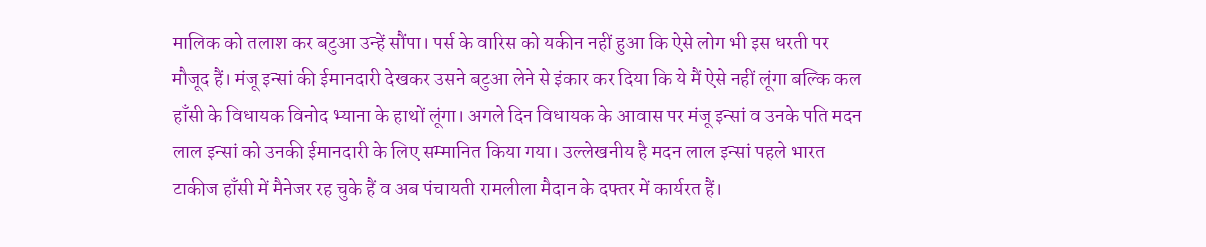मालिक को तलाश कर बटुआ उन्हें सौंपा। पर्स के वारिस को यकीन नहीं हुआ कि ऐसे लोग भी इस धरती पर मौजूद हैं। मंजू इन्सां की ईमानदारी देखकर उसने बटुआ लेने से इंकार कर दिया कि ये मैं ऐसे नहीं लूंगा बल्कि कल हाँसी के विधायक विनोद भ्याना के हाथों लूंगा। अगले दिन विधायक के आवास पर मंजू इन्सां व उनके पति मदन लाल इन्सां को उनकी ईमानदारी के लिए सम्मानित किया गया। उल्लेखनीय है मदन लाल इन्सां पहले भारत टाकीज हाँसी में मैनेजर रह चुके हैं व अब पंचायती रामलीला मैदान के दफ्तर में कार्यरत हैं।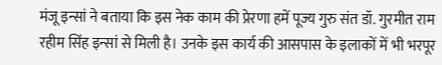मंजू इन्सां ने बताया कि इस नेक काम की प्रेरणा हमें पूज्य गुरु संत डॉ. गुरमीत राम रहीम सिंह इन्सां से मिली है। उनके इस कार्य की आसपास के इलाकों में भी भरपूर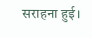सराहना हुई।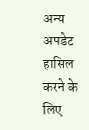अन्य अपडेट हासिल करने के लिए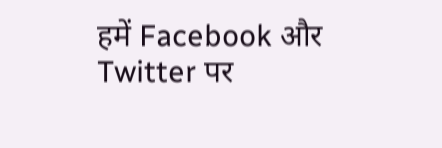हमें Facebook और Twitter पर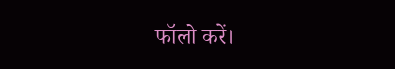फॉलो करें।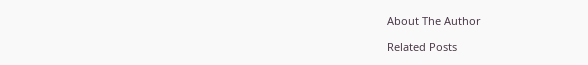About The Author

Related Posts